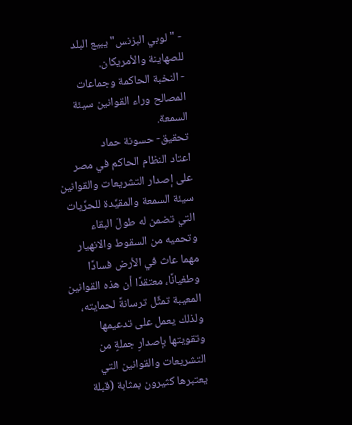- "لوبي البزنس" يبيع البلد للصهاينة والأمريكان.
- النخبة الحاكمة وجماعات المصالح وراء القوانين سيئة السمعة.
تحقيق- حسونة حماد
اعتاد النظام الحاكم في مصر على إصدار التشريعات والقوانين سيئة السمعة والمقيِّدة للحرِّيات التي تضمن له طولَ البقاء وتحميه من السقوط والانهيار مهما عاث في الأرض فسادًا وطغيانًا، معتقدًا أن هذه القوانين المعيبة تمثِّل ترسانةً لحمايته، ولذلك يعمل على تدعيمها وتقويتها بإصدارِ جملةٍ من التشريعات والقوانين التي يعتبرها كثيرون بمثابة (قبلة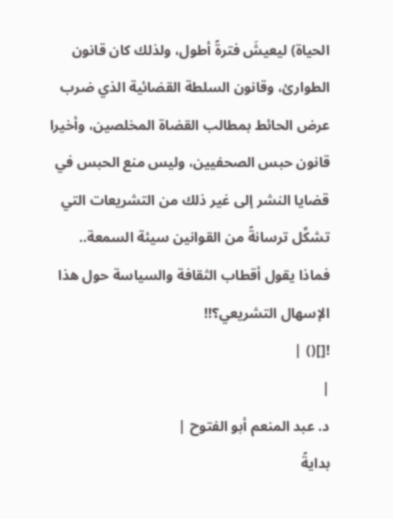الحياة) ليعيشَ فترةً أطول، ولذلك كان قانون الطوارئ، وقانون السلطة القضائية الذي ضرب عرض الحائط بمطالب القضاة المخلصين، وأخيرا قانون حبس الصحفيين، وليس منع الحبس في قضايا النشر إلى غير ذلك من التشريعات التي تشكِّل ترسانةً من القوانين سيئة السمعة..
فماذا يقول أقطاب الثقافة والسياسة حول هذا الإسهال التشريعي؟!!
![]() |
|
د. عبد المنعم أبو الفتوح |
بدايةً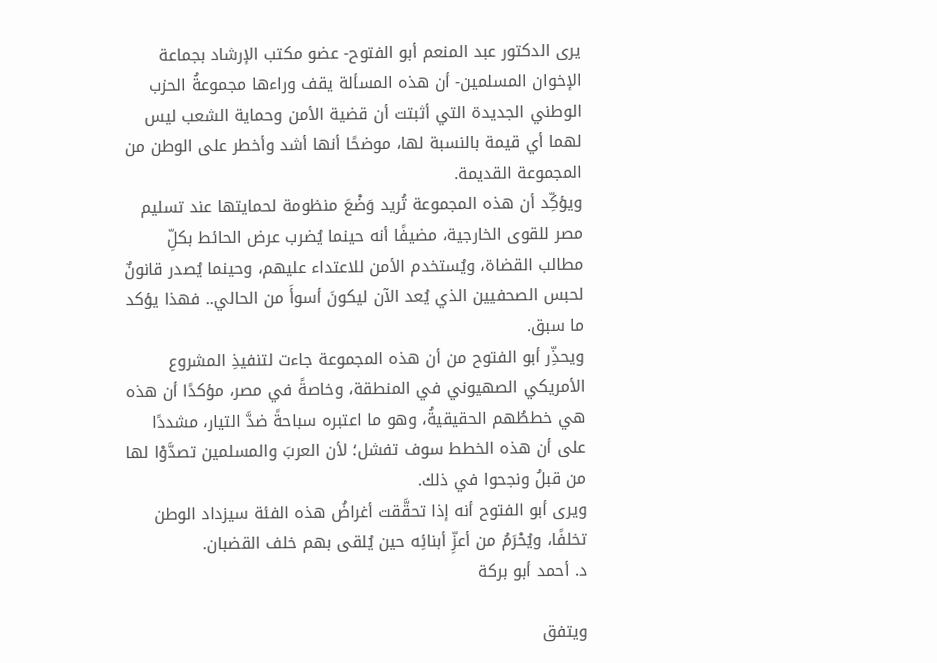يرى الدكتور عبد المنعم أبو الفتوح- عضو مكتب الإرشاد بجماعة الإخوان المسلمين- أن هذه المسألة يقف وراءها مجموعةُ الحزب الوطني الجديدة التي أثبتت أن قضية الأمن وحماية الشعب ليس لهما أي قيمة بالنسبة لها، موضحًا أنها أشد وأخطر على الوطن من المجموعة القديمة.
ويؤكِّد أن هذه المجموعة تُريد وَضْعَ منظومة لحمايتها عند تسليم مصر للقوى الخارجية، مضيفًا أنه حينما يُضرب عرض الحائط بكلِّ مطالب القضاة، ويُستخدم الأمن للاعتداء عليهم، وحينما يُصدر قانونٌ لحبس الصحفيين الذي يُعد الآن ليكونَ أسوأَ من الحالي.. فهذا يؤكد ما سبق.
ويحذِّر أبو الفتوح من أن هذه المجموعة جاءت لتنفيذِ المشروع الأمريكي الصهيوني في المنطقة، وخاصةً في مصر، مؤكدًا أن هذه هي خططُهم الحقيقيةُ، وهو ما اعتبره سباحةً ضدَّ التيار، مشددًا على أن هذه الخطط سوف تفشل؛ لأن العربَ والمسلمين تصدَّوْا لها من قبلُ ونجحوا في ذلك.
ويرى أبو الفتوح أنه إذا تحقَّقت أغراضُ هذه الفئة سيزداد الوطن تخلفًا، ويُحْرَمُ من أعزِّ أبنائِه حين يُلقى بهم خلف القضبان.
د. أحمد أبو بركة

ويتفق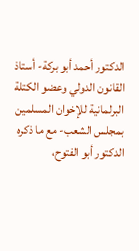الدكتور أحمد أبو بركة- أستاذ القانون الدولي وعضو الكتلة البرلمانية للإخوان المسلمين بمجلس الشعب- مع ما ذكره الدكتور أبو الفتوح،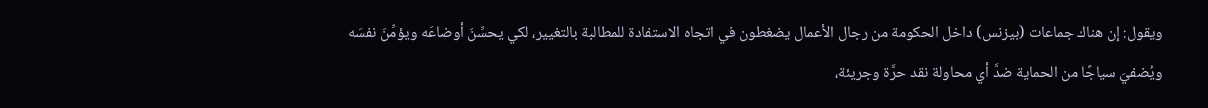ويقول: إن هناك جماعات (بيزنس) داخل الحكومة من رجال الأعمال يضغطون في اتجاه الاستفادة للمطالبة بالتغيير، لكي يحسِّنَ أوضاعَه ويؤمِّنَ نفسَه ويُضفيَ سياجًا من الحماية ضدَّ أي محاولة نقد حرَّة وجريئة،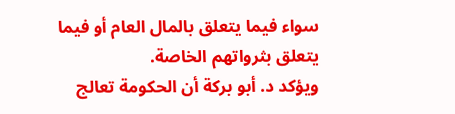سواء فيما يتعلق بالمال العام أو فيما يتعلق بثرواتهم الخاصة.
ويؤكد د. أبو بركة أن الحكومة تعالج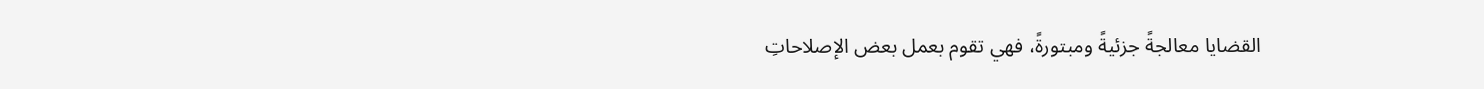القضايا معالجةً جزئيةً ومبتورةً، فهي تقوم بعمل بعض الإصلاحاتِ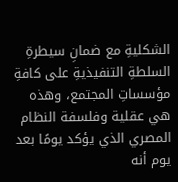الشكليةِ مع ضمانِ سيطرةِ السلطةِ التنفيذيةِ على كافةِ مؤسساتِ المجتمع، وهذه هي عقلية وفلسفة النظام المصري الذي يؤكد يومًا بعد يوم أنه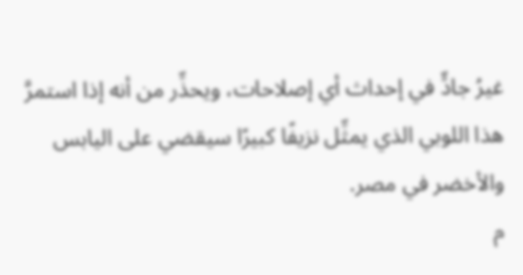غيرُ جادٍّ في إحداث أي إصلاحات، ويحذِّر من أنه إذا استمرَّ هذا اللوبي الذي يمثِّل نزيفًا كبيرًا سيقضي على اليابس والأخضر في مصر.
م